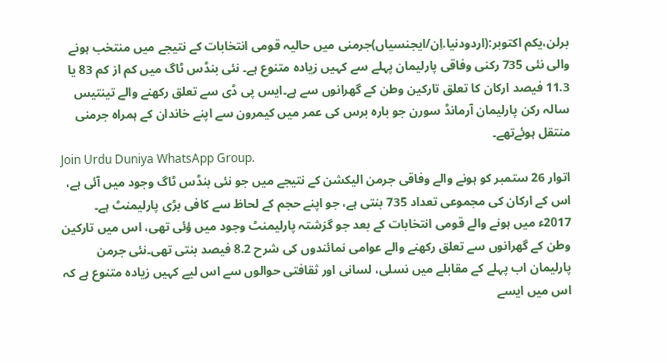برلن،یکم اکتوبر:(اردودنیا.اِن/ایجنسیاں)جرمنی میں حالیہ قومی انتخابات کے نتیجے میں منتخب ہونے والی نئی 735 رکنی وفاقی پارلیمان پہلے سے کہیں زیادہ متنوع ہے۔ نئی بنڈس ٹاگ میں کم از کم 83 یا 11.3 فیصد ارکان کا تعلق تارکین وطن کے گھرانوں سے ہے۔ایس پی ڈی سے تعلق رکھنے والے تینتیس سالہ رکن پارلیمان آرمانڈ سورن جو بارہ برس کی عمر میں کیمرون سے اپنے خاندان کے ہمراہ جرمنی منتقل ہوئےتھے۔
Join Urdu Duniya WhatsApp Group.
اتوار 26 ستمبر کو ہونے والے وفاقی جرمن الیکشن کے نتیجے میں جو نئی بنڈس ٹاگ وجود میں آئی ہے، اس کے ارکان کی مجموعی تعداد 735 بنتی ہے، جو اپنے حجم کے لحاظ سے کافی بڑی پارلیمنٹ ہے۔
2017ء میں ہونے والے قومی انتخابات کے بعد جو گزشتہ پارلیمنٹ وجود میں ؤئی تھی، اس میں تارکین وطن کے گھرانوں سے تعلق رکھنے والے عوامی نمائندوں کی شرح 8.2 فیصد بنتی تھی۔نئی جرمن پارلیمان اب پہلے کے مقابلے میں نسلی، لسانی اور ثقافتی حوالوں سے اس لیے کہیں زیادہ متنوع ہے کہ اس میں ایسے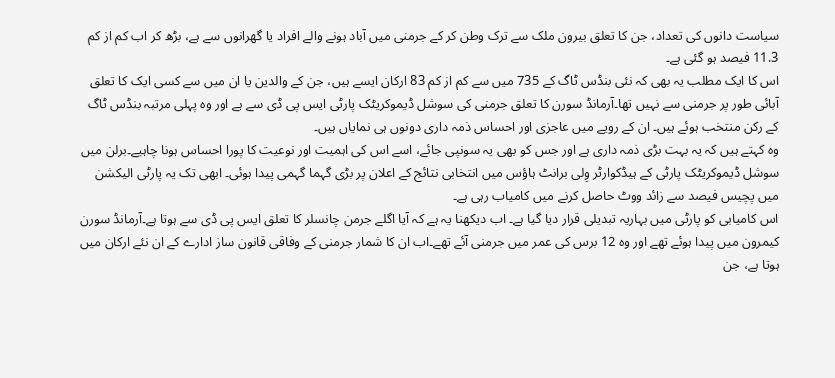سیاست دانوں کی تعداد، جن کا تعلق بیرون ملک سے ترک وطن کر کے جرمنی میں آباد ہونے والے افراد یا گھرانوں سے ہے، بڑھ کر اب کم از کم 11.3 فیصد ہو گئی ہے۔
اس کا ایک مطلب یہ بھی کہ نئی بنڈس ٹاگ کے 735 میں سے کم از کم 83 ارکان ایسے ہیں، جن کے والدین یا ان میں سے کسی ایک کا تعلق آبائی طور پر جرمنی سے نہیں تھا۔آرمانڈ سورن کا تعلق جرمنی کی سوشل ڈیموکریٹک پارٹی ایس پی ڈی سے ہے اور وہ پہلی مرتبہ بنڈس ٹاگ کے رکن منتخب ہوئے ہیں۔ ان کے رویے میں عاجزی اور احساس ذمہ داری دونوں ہی نمایاں ہیں۔
وہ کہتے ہیں کہ یہ بہت بڑی ذمہ داری ہے اور جس کو بھی یہ سونپی جائے، اسے اس کی اہمیت اور نوعیت کا پورا احساس ہونا چاہیے۔برلن میں سوشل ڈیموکریٹک پارٹی کے ہیڈکوارٹر وِلی برانٹ ہاؤس میں انتخابی نتائج کے اعلان پر بڑی گہما گہمی پیدا ہوئی۔ ابھی تک یہ پارٹی الیکشن میں پچیس فیصد سے زائد ووٹ حاصل کرنے میں کامیاب رہی ہے۔
اس کامیابی کو پارٹی میں بہاریہ تبدیلی قرار دیا گیا ہے۔ اب دیکھنا یہ ہے کہ آیا اگلے جرمن چانسلر کا تعلق ایس پی ڈی سے ہوتا ہے۔آرمانڈ سورن کیمرون میں پیدا ہوئے تھے اور وہ 12 برس کی عمر میں جرمنی آئے تھے۔اب ان کا شمار جرمنی کے وفاقی قانون ساز ادارے کے ان نئے ارکان میں ہوتا ہے، جن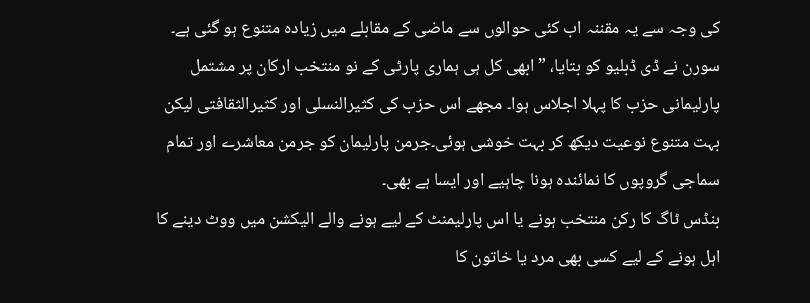کی وجہ سے یہ مقننہ اب کئی حوالوں سے ماضی کے مقابلے میں زیادہ متنوع ہو گئی ہے۔
سورن نے ڈی ڈبلیو کو بتایا، ”ابھی کل ہی ہماری پارٹی کے نو منتخب ارکان پر مشتمل پارلیمانی حزب کا پہلا اجلاس ہوا۔ مجھے اس حزب کی کثیرالنسلی اور کثیرالثقافتی لیکن بہت متنوع نوعیت دیکھ کر بہت خوشی ہوئی۔جرمن پارلیمان کو جرمن معاشرے اور تمام سماجی گروپوں کا نمائندہ ہونا چاہیے اور ایسا ہے بھی۔
بنڈس ٹاگ کا رکن منتخب ہونے یا اس پارلیمنٹ کے لیے ہونے والے الیکشن میں ووٹ دینے کا اہل ہونے کے لیے کسی بھی مرد یا خاتون کا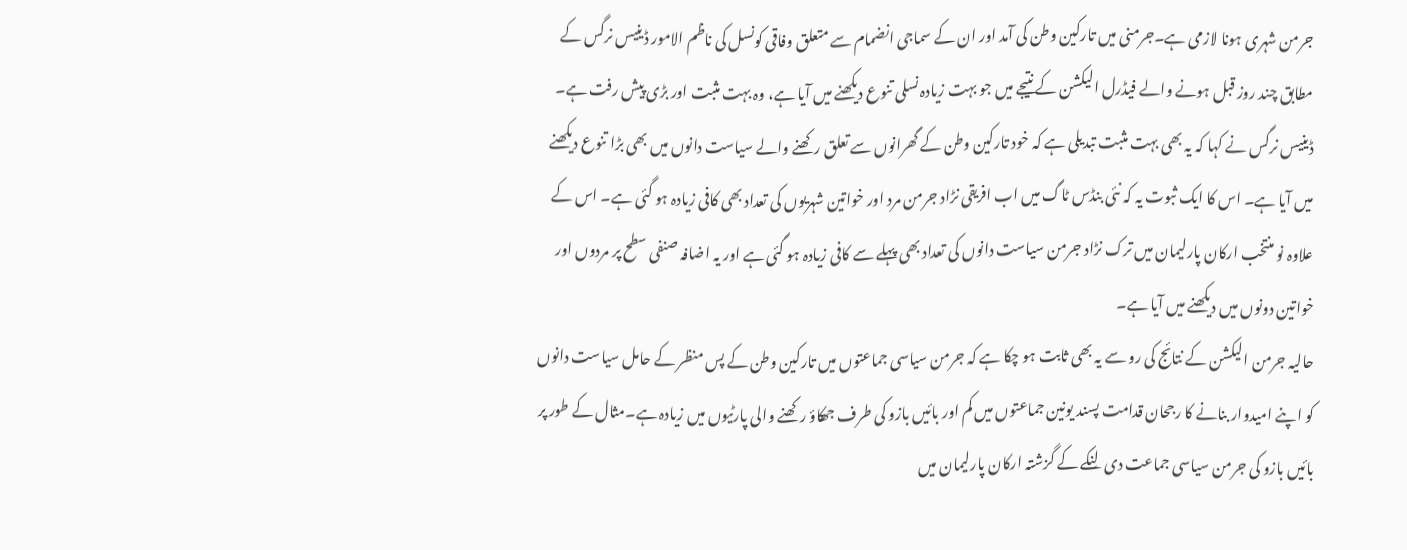جرمن شہری ہونا لازمی ہے۔جرمنی میں تارکین وطن کی آمد اور ان کے سماجی انضمام سے متعلق وفاقی کونسل کی ناظم الامور ڈینیس نرگس کے مطابق چند روز قبل ہونے والے فیڈرل الیکشن کے نتیجے میں جو بہت زیادہ نسلی تنوع دیکھنے میں آیا ہے، وہ بہت مثبت اور بڑی پیش رفت ہے۔
ڈینیس نرگس نے کہا کہ یہ بھی بہت مثبت تبدیلی ہے کہ خود تارکین وطن کے گھرانوں سے تعلق رکھنے والے سیاست دانوں میں بھی بڑا تنوع دیکھنے میں آیا ہے۔ اس کا ایک ثبوت یہ کہ نئی بنڈس ٹاگ میں اب افریقی نڑاد جرمن مرد اور خواتین شہریوں کی تعداد بھی کافی زیادہ ہو گئی ہے۔ اس کے علاوہ نو منتخب ارکان پارلیمان میں ترک نڑاد جرمن سیاست دانوں کی تعداد بھی پہلے سے کافی زیادہ ہو گئی ہے اور یہ اضافہ صنفی سطح پر مردوں اور خواتین دونوں میں دیکھنے میں آیا ہے۔
حالیہ جرمن الیکشن کے نتائج کی رو سے یہ بھی ثابت ہو چکا ہے کہ جرمن سیاسی جماعتوں میں تارکین وطن کے پس منظر کے حامل سیاست دانوں کو اپنے امیدوار بنانے کا رجحان قدامت پسند یونین جماعتوں میں کم اور بائیں بازو کی طرف جھکاؤ رکھنے والی پارٹیوں میں زیادہ ہے۔مثال کے طور پر بائیں بازو کی جرمن سیاسی جماعت دی لِنکے کے گزشتہ ارکان پارلیمان میں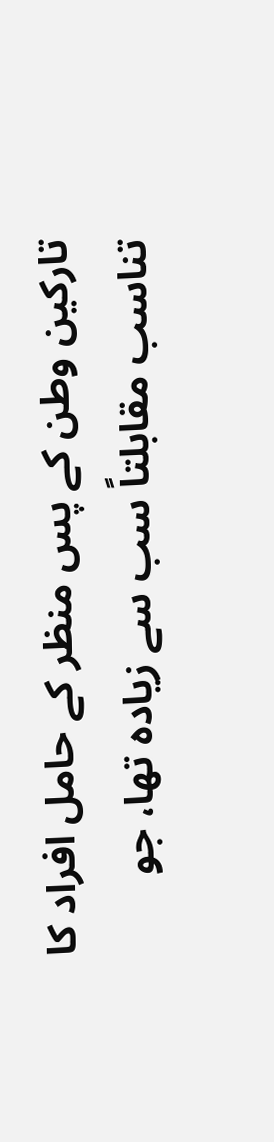تارکین وطن کے پس منظر کے حامل افراد کا تناسب مقابلتاً سب سے زیادہ تھا، جو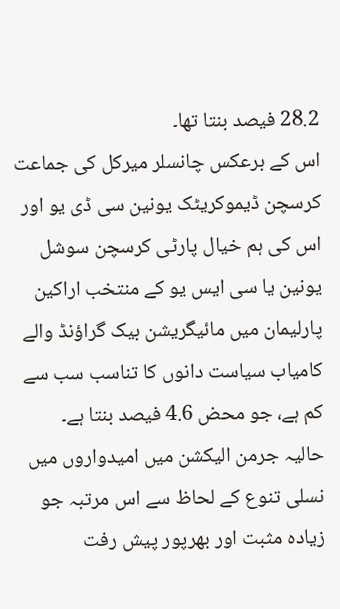28.2 فیصد بنتا تھا۔
اس کے برعکس چانسلر میرکل کی جماعت کرسچن ڈیموکریٹک یونین سی ڈی یو اور اس کی ہم خیال پارٹی کرسچن سوشل یونین یا سی ایس یو کے منتخب اراکین پارلیمان میں مائیگریشن بیک گراؤنڈ والے کامیاب سیاست دانوں کا تناسب سب سے کم ہے، جو محض 4.6 فیصد بنتا ہے۔
حالیہ جرمن الیکشن میں امیدواروں میں نسلی تنوع کے لحاظ سے اس مرتبہ جو زیادہ مثبت اور بھرپور پیش رفت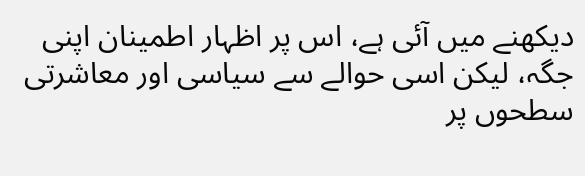دیکھنے میں آئی ہے، اس پر اظہار اطمینان اپنی جگہ، لیکن اسی حوالے سے سیاسی اور معاشرتی سطحوں پر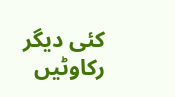کئی دیگر رکاوٹیں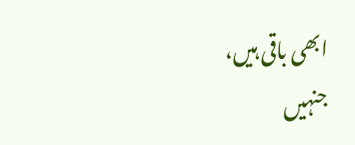ابھی باقی ہیں، جنہیں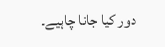دور کیا جانا چاہیے۔